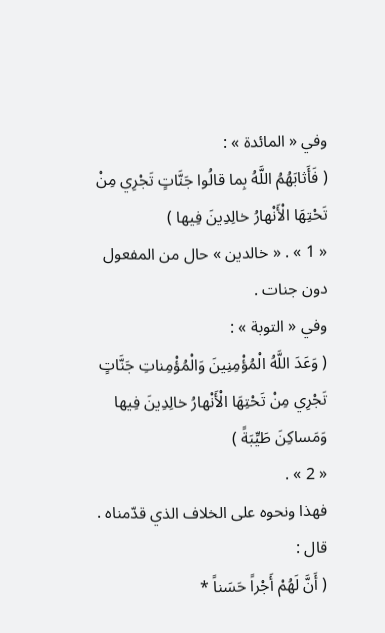وفي « المائدة » :
( فَأَثابَهُمُ اللَّهُ بِما قالُوا جَنَّاتٍ تَجْرِي مِنْ تَحْتِهَا الْأَنْهارُ خالِدِينَ فِيها )
« 1 » . « خالدين » حال من المفعول دون جنات .
وفي « التوبة » :
( وَعَدَ اللَّهُ الْمُؤْمِنِينَ وَالْمُؤْمِناتِ جَنَّاتٍ تَجْرِي مِنْ تَحْتِهَا الْأَنْهارُ خالِدِينَ فِيها وَمَساكِنَ طَيِّبَةً )
« 2 » .
فهذا ونحوه على الخلاف الذي قدّمناه .
قال :
( أَنَّ لَهُمْ أَجْراً حَسَناً *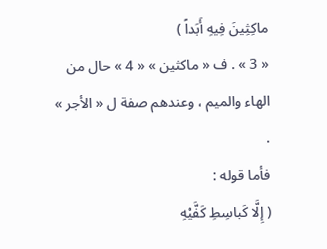ماكِثِينَ فِيهِ أَبَداً )
« 3 » . ف « ماكثين » « 4 » حال من الهاء والميم ، وعندهم صفة ل « الأجر » .
فأما قوله :
( إِلَّا كَباسِطِ كَفَّيْهِ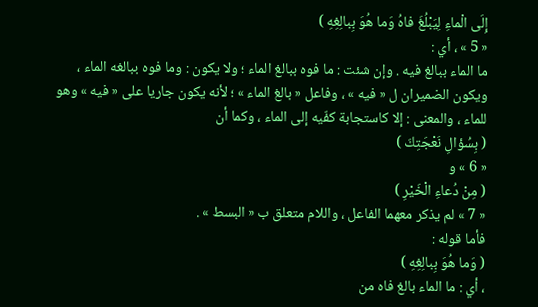إِلَى الْماءِ لِيَبْلُغَ فاهُ وَما هُوَ بِبالِغِهِ )
« 5 » ، أي :
ما الماء ببالغ فيه . وإن شئت : ما فوه ببالغ الماء ؛ ولا يكون : وما فوه ببالغه الماء ، ويكون الضميران ل « فيه » ، وفاعل « بالغ الماء » ؛ لأنه يكون جاريا على « فيه » وهو للماء ، والمعنى : إلا كاستجابة كفّيه إلى الماء ، وكما أن
( بِسُؤالِ نَعْجَتِكَ )
« 6 » و
( مِنْ دُعاءِ الْخَيْرِ )
« 7 » لم يذكر معهما الفاعل ، واللام متعلق ب « البسط » .
فأما قوله :
( وَما هُوَ بِبالِغِهِ )
، أي : ما الماء بالغ فاه من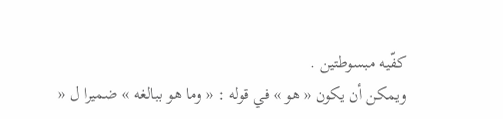كفّيه مبسوطتين .
ويمكن أن يكون « هو » في قوله : « وما هو ببالغه » ضميرا ل «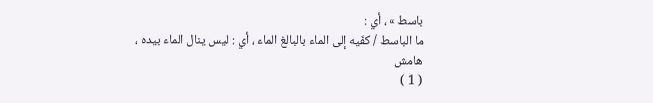باسط » ، أي :
ما الباسط / كفّيه إلى الماء بالبالغ الماء ، أي : ليس ينال الماء بيده ،
هامش
( 1 )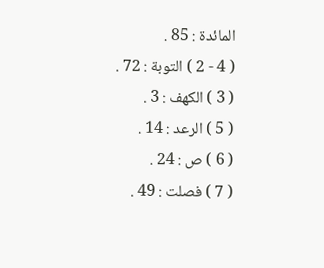المائدة : 85 .
( 4 - 2 ) التوبة : 72 .
( 3 ) الكهف : 3 .
( 5 ) الرعد : 14 .
( 6 ) ص : 24 .
( 7 ) فصلت : 49 .